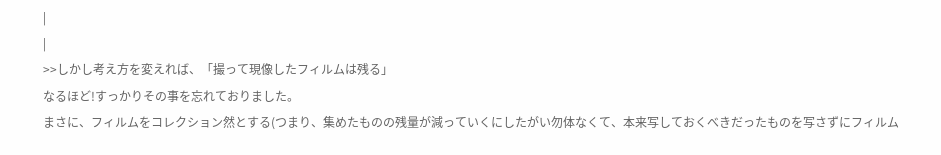|
|
>>しかし考え方を変えれば、「撮って現像したフィルムは残る」
なるほど!すっかりその事を忘れておりました。
まさに、フィルムをコレクション然とする(つまり、集めたものの残量が減っていくにしたがい勿体なくて、本来写しておくべきだったものを写さずにフィルム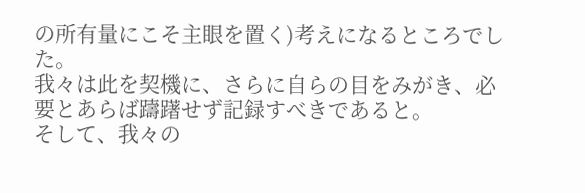の所有量にこそ主眼を置く)考えになるところでした。
我々は此を契機に、さらに自らの目をみがき、必要とあらば躊躇せず記録すべきであると。
そして、我々の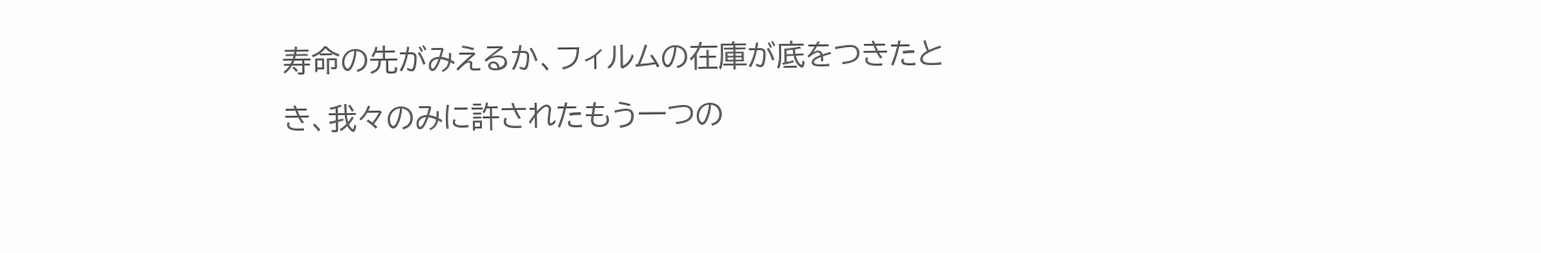寿命の先がみえるか、フィルムの在庫が底をつきたとき、我々のみに許されたもう一つの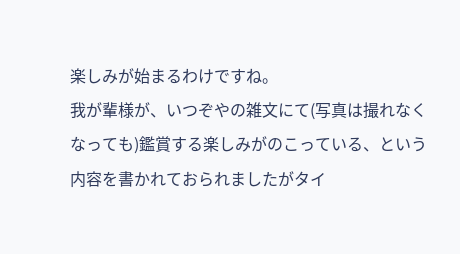楽しみが始まるわけですね。
我が輩様が、いつぞやの雑文にて(写真は撮れなくなっても)鑑賞する楽しみがのこっている、という内容を書かれておられましたがタイ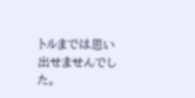トルまでは思い出せませんでした。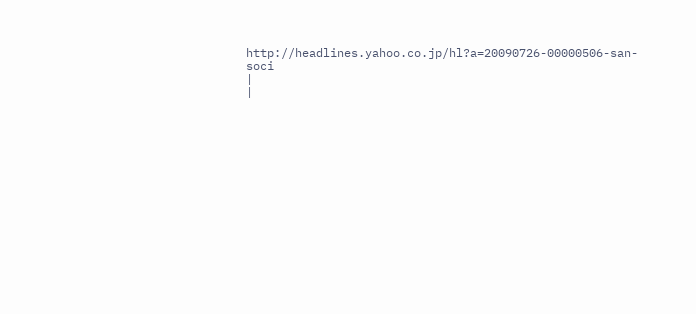http://headlines.yahoo.co.jp/hl?a=20090726-00000506-san-soci
|
|